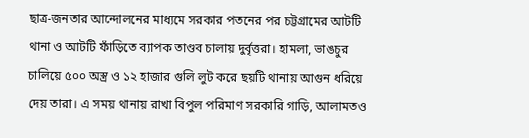ছাত্র-জনতার আন্দোলনের মাধ্যমে সরকার পতনের পর চট্টগ্রামের আটটি থানা ও আটটি ফাঁড়িতে ব্যাপক তাণ্ডব চালায় দুর্বৃত্তরা। হামলা, ভাঙচুর চালিয়ে ৫০০ অস্ত্র ও ১২ হাজার গুলি লুট করে ছয়টি থানায় আগুন ধরিয়ে দেয় তারা। এ সময় থানায় রাখা বিপুল পরিমাণ সরকারি গাড়ি, আলামতও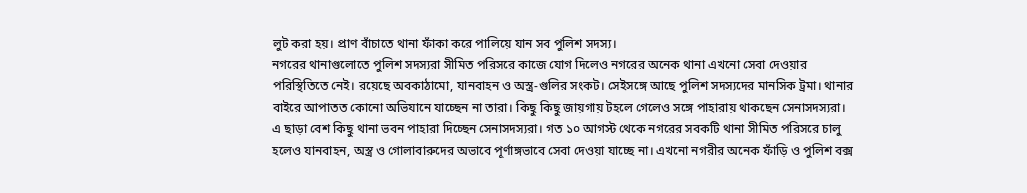লুট করা হয়। প্রাণ বাঁচাতে থানা ফাঁকা করে পালিয়ে যান সব পুলিশ সদস্য।
নগরের থানাগুলোতে পুলিশ সদস্যরা সীমিত পরিসরে কাজে যোগ দিলেও নগরের অনেক থানা এখনো সেবা দেওয়ার পরিস্থিতিতে নেই। রয়েছে অবকাঠামো, যানবাহন ও অস্ত্র-গুলির সংকট। সেইসঙ্গে আছে পুলিশ সদস্যদের মানসিক ট্রমা। থানার বাইরে আপাতত কোনো অভিযানে যাচ্ছেন না তারা। কিছু কিছু জায়গায় টহলে গেলেও সঙ্গে পাহারায় থাকছেন সেনাসদস্যরা।
এ ছাড়া বেশ কিছু থানা ভবন পাহারা দিচ্ছেন সেনাসদস্যরা। গত ১০ আগস্ট থেকে নগরের সবকটি থানা সীমিত পরিসরে চালু হলেও যানবাহন, অস্ত্র ও গোলাবারুদের অভাবে পূর্ণাঙ্গভাবে সেবা দেওয়া যাচ্ছে না। এখনো নগরীর অনেক ফাঁড়ি ও পুলিশ বক্স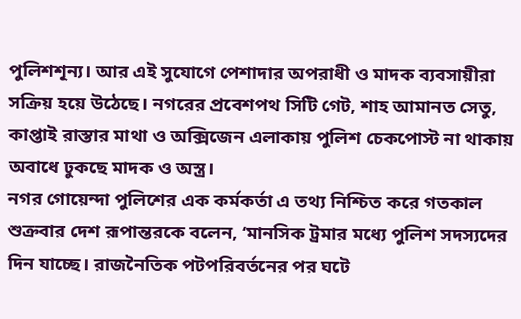পুলিশশূন্য। আর এই সুযোগে পেশাদার অপরাধী ও মাদক ব্যবসায়ীরা সক্রিয় হয়ে উঠেছে। নগরের প্রবেশপথ সিটি গেট, শাহ আমানত সেতু, কাপ্তাই রাস্তার মাথা ও অক্সিজেন এলাকায় পুলিশ চেকপোস্ট না থাকায় অবাধে ঢুকছে মাদক ও অস্ত্র।
নগর গোয়েন্দা পুলিশের এক কর্মকর্তা এ তথ্য নিশ্চিত করে গতকাল শুক্রবার দেশ রূপান্তরকে বলেন, ‘মানসিক ট্রমার মধ্যে পুলিশ সদস্যদের দিন যাচ্ছে। রাজনৈতিক পটপরিবর্তনের পর ঘটে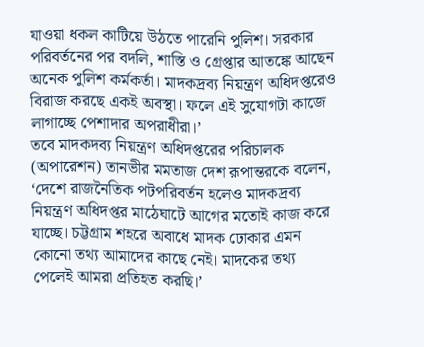যাওয়া ধকল কাটিয়ে উঠতে পারেনি পুলিশ। সরকার পরিবর্তনের পর বদলি, শাস্তি ও গ্রেপ্তার আতঙ্কে আছেন অনেক পুলিশ কর্মকর্তা। মাদকদ্রব্য নিয়ন্ত্রণ অধিদপ্তরেও বিরাজ করছে একই অবস্থা। ফলে এই সুযোগটা কাজে লাগাচ্ছে পেশাদার অপরাধীরা।’
তবে মাদকদব্য নিয়ন্ত্রণ অধিদপ্তরের পরিচালক (অপারেশন) তানভীর মমতাজ দেশ রূপান্তরকে বলেন, ‘দেশে রাজনৈতিক পটপরিবর্তন হলেও মাদকদ্রব্য নিয়ন্ত্রণ অধিদপ্তর মাঠেঘাটে আগের মতোই কাজ করে যাচ্ছে। চট্টগ্রাম শহরে অবাধে মাদক ঢোকার এমন কোনো তথ্য আমাদের কাছে নেই। মাদকের তথ্য পেলেই আমরা প্রতিহত করছি।’